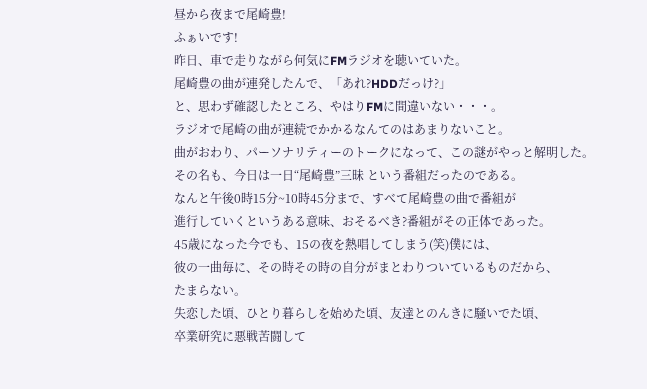昼から夜まで尾崎豊!
ふぁいです!
昨日、車で走りながら何気にFMラジオを聴いていた。
尾崎豊の曲が連発したんで、「あれ?HDDだっけ?」
と、思わず確認したところ、やはりFMに間違いない・・・。
ラジオで尾崎の曲が連続でかかるなんてのはあまりないこと。
曲がおわり、パーソナリティーのトークになって、この謎がやっと解明した。
その名も、今日は一日“尾崎豊”三昧 という番組だったのである。
なんと午後0時15分~10時45分まで、すべて尾崎豊の曲で番組が
進行していくというある意味、おそるべき?番組がその正体であった。
45歳になった今でも、15の夜を熱唱してしまう(笑)僕には、
彼の一曲毎に、その時その時の自分がまとわりついているものだから、
たまらない。
失恋した頃、ひとり暮らしを始めた頃、友達とのんきに騒いでた頃、
卒業研究に悪戦苦闘して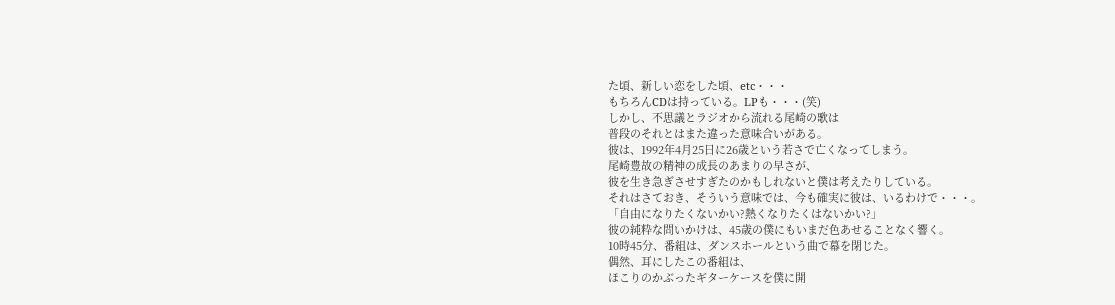た頃、新しい恋をした頃、etc・・・
もちろんCDは持っている。LPも・・・(笑)
しかし、不思議とラジオから流れる尾崎の歌は
普段のそれとはまた違った意味合いがある。
彼は、1992年4月25日に26歳という若さで亡くなってしまう。
尾崎豊故の精神の成長のあまりの早さが、
彼を生き急ぎさせすぎたのかもしれないと僕は考えたりしている。
それはさておき、そういう意味では、今も確実に彼は、いるわけで・・・。
「自由になりたくないかい?熱くなりたくはないかい?」
彼の純粋な問いかけは、45歳の僕にもいまだ色あせることなく響く。
10時45分、番組は、ダンスホールという曲で幕を閉じた。
偶然、耳にしたこの番組は、
ほこりのかぶったギターケースを僕に開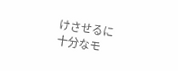けさせるに
十分なモ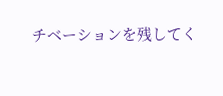チベーションを残してく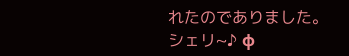れたのでありました。
シェリ~♪ φ